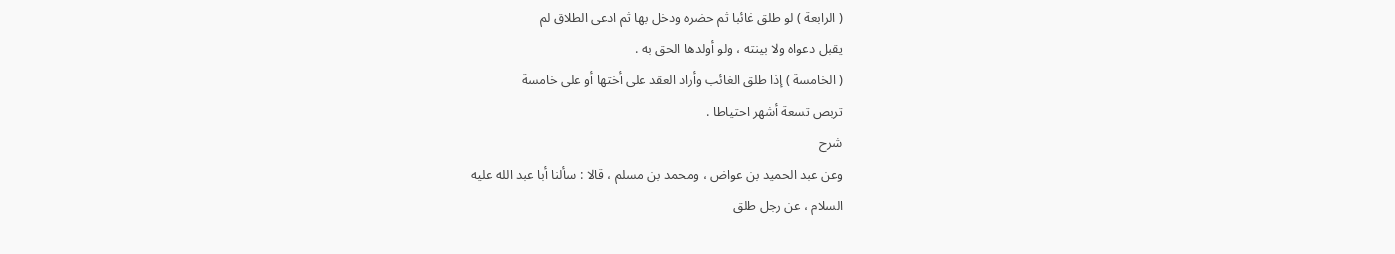( الرابعة ) لو طلق غائبا ثم حضره ودخل بها ثم ادعى الطلاق لم
يقبل دعواه ولا بينته ، ولو أولدها الحق به .
( الخامسة ) إذا طلق الغائب وأراد العقد على أختها أو على خامسة
تربص تسعة أشهر احتياطا .
شرح
وعن عبد الحميد بن عواض ، ومحمد بن مسلم ، قالا : سألنا أبا عبد الله عليه
السلام ، عن رجل طلق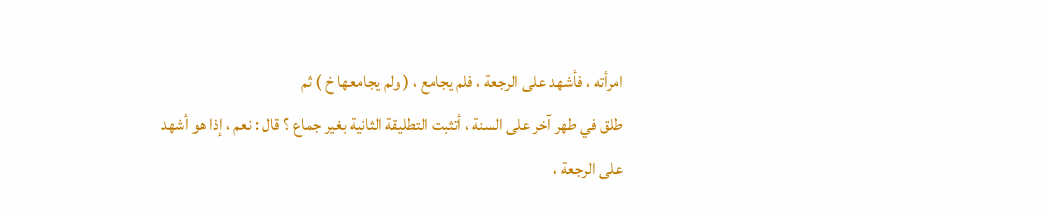امرأته ، فأشهد على الرجعة ، فلم يجامع ، ( ولم يجامعها خ ) ثم
طلق في طهر آخر على السنة ، أتثبت التطليقة الثانية بغير جماع ؟ قال : نعم ، إذا هو أشهد
على الرجعة ،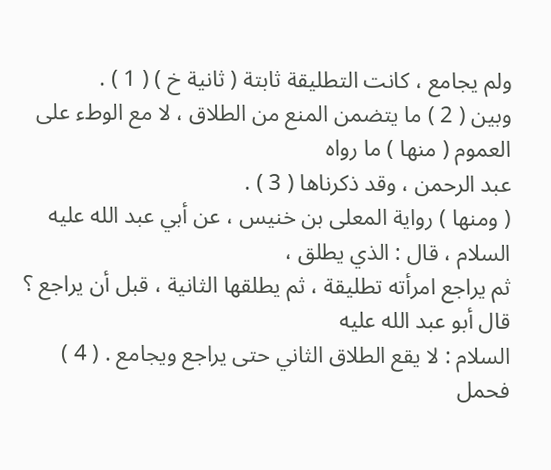ولم يجامع ، كانت التطليقة ثابتة ( ثانية خ ) ( 1 ) .
وبين ( 2 ) ما يتضمن المنع من الطلاق ، لا مع الوطء على العموم ( منها ) ما رواه
عبد الرحمن ، وقد ذكرناها ( 3 ) .
( ومنها ) رواية المعلى بن خنيس ، عن أبي عبد الله عليه السلام ، قال : الذي يطلق ،
ثم يراجع امرأته تطليقة ، ثم يطلقها الثانية ، قبل أن يراجع ؟ قال أبو عبد الله عليه
السلام : لا يقع الطلاق الثاني حتى يراجع ويجامع . ( 4 )
فحمل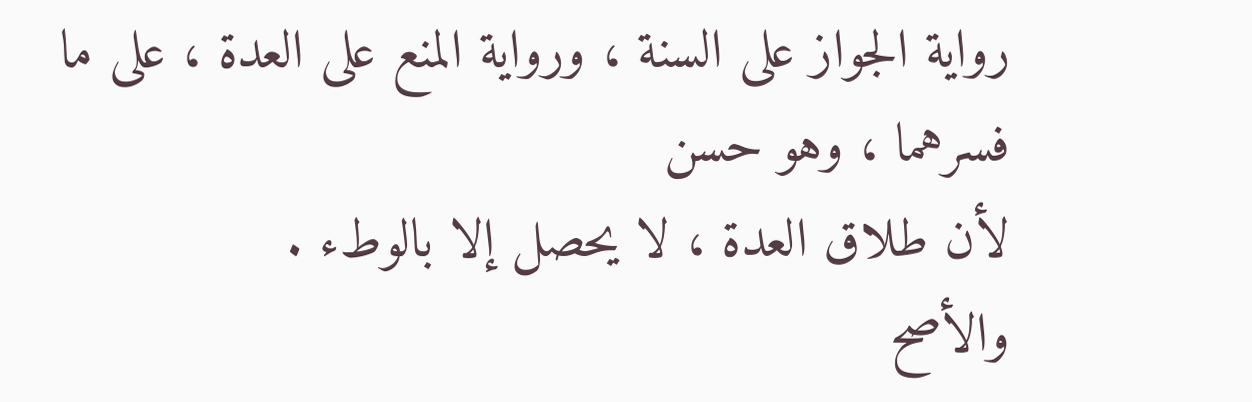رواية الجواز على السنة ، ورواية المنع على العدة ، على ما فسرهما ، وهو حسن
لأن طلاق العدة ، لا يحصل إلا بالوطء .
والأصح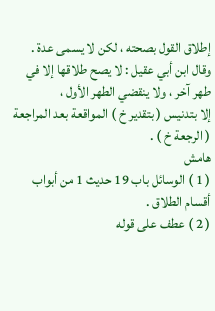إطلاق القول بصحته ، لكن لا يسمى عدة .
وقال ابن أبي عقيل : لا يصح طلاقها إلا في طهر آخر ، ولا ينقضي الطهر الأول ،
إلا بتدنيس ( بتقدير خ ) المواقعة بعد المراجعة ( الرجعة خ ) .
هامش
( 1 ) الوسائل باب 19 حديث 1 من أبواب أقسام الطلاق .
( 2 ) عطف على قوله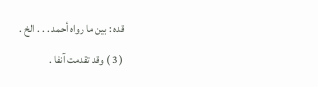قده : بين ما رواه أحمد . . . الخ .
( 3 ) وقد تقدمت آنفا .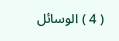( 4 ) الوسائل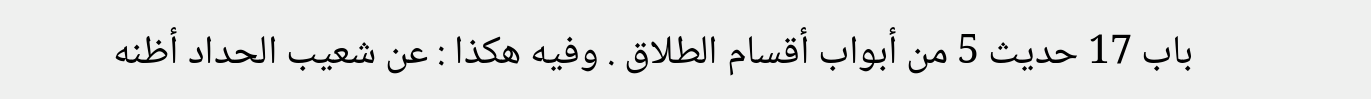باب 17 حديث 5 من أبواب أقسام الطلاق . وفيه هكذا : عن شعيب الحداد أظنه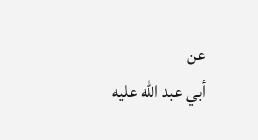عن
أبي عبد الله عليه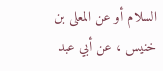السلام أو عن المعلى بن خنيس ، عن أبي عبد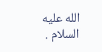الله عليه السلام .